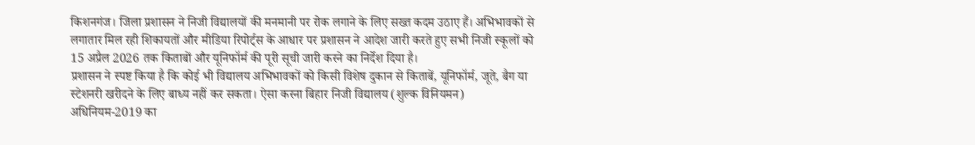किशनगंज। जिला प्रशासन ने निजी विद्यालयों की मनमानी पर रोक लगाने के लिए सख्त कदम उठाए हैं। अभिभावकों से लगातार मिल रही शिकायतों और मीडिया रिपोर्ट्स के आधार पर प्रशासन ने आदेश जारी करते हुए सभी निजी स्कूलों को 15 अप्रैल 2026 तक किताबों और यूनिफॉर्म की पूरी सूची जारी करने का निर्देश दिया है।
प्रशासन ने स्पष्ट किया है कि कोई भी विद्यालय अभिभावकों को किसी विशेष दुकान से किताबें, यूनिफॉर्म, जूते, बैग या स्टेशनरी खरीदने के लिए बाध्य नहीं कर सकता। ऐसा करना बिहार निजी विद्यालय (शुल्क विनियमन) अधिनियम-2019 का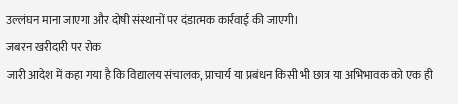उल्लंघन माना जाएगा और दोषी संस्थानों पर दंडात्मक कार्रवाई की जाएगी।
जबरन खरीदारी पर रोक
जारी आदेश में कहा गया है कि विद्यालय संचालक, प्राचार्य या प्रबंधन किसी भी छात्र या अभिभावक को एक ही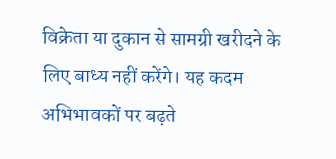विक्रेता या दुकान से सामग्री खरीदने के लिए बाध्य नहीं करेंगे। यह कदम अभिभावकों पर बढ़ते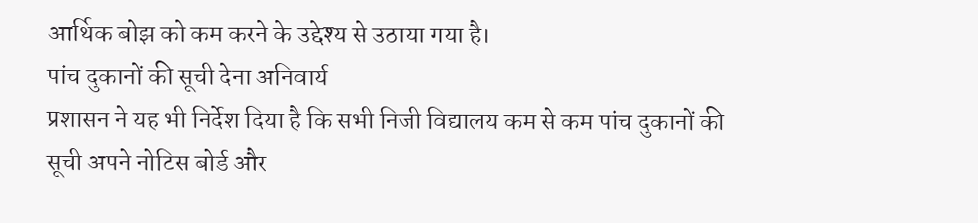आर्थिक बोझ को कम करने के उद्देश्य से उठाया गया है।
पांच दुकानों की सूची देना अनिवार्य
प्रशासन ने यह भी निर्देश दिया है कि सभी निजी विद्यालय कम से कम पांच दुकानों की सूची अपने नोटिस बोर्ड और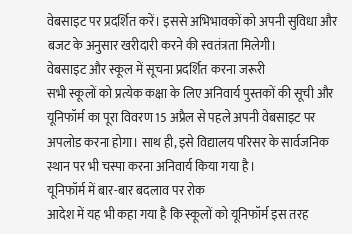वेबसाइट पर प्रदर्शित करें। इससे अभिभावकों को अपनी सुविधा और बजट के अनुसार खरीदारी करने की स्वतंत्रता मिलेगी।
वेबसाइट और स्कूल में सूचना प्रदर्शित करना जरूरी
सभी स्कूलों को प्रत्येक कक्षा के लिए अनिवार्य पुस्तकों की सूची और यूनिफॉर्म का पूरा विवरण 15 अप्रैल से पहले अपनी वेबसाइट पर अपलोड करना होगा। साथ ही, इसे विद्यालय परिसर के सार्वजनिक स्थान पर भी चस्पा करना अनिवार्य किया गया है।
यूनिफॉर्म में बार-बार बदलाव पर रोक
आदेश में यह भी कहा गया है कि स्कूलों को यूनिफॉर्म इस तरह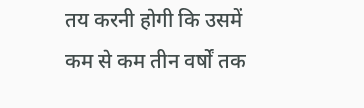तय करनी होगी कि उसमें कम से कम तीन वर्षों तक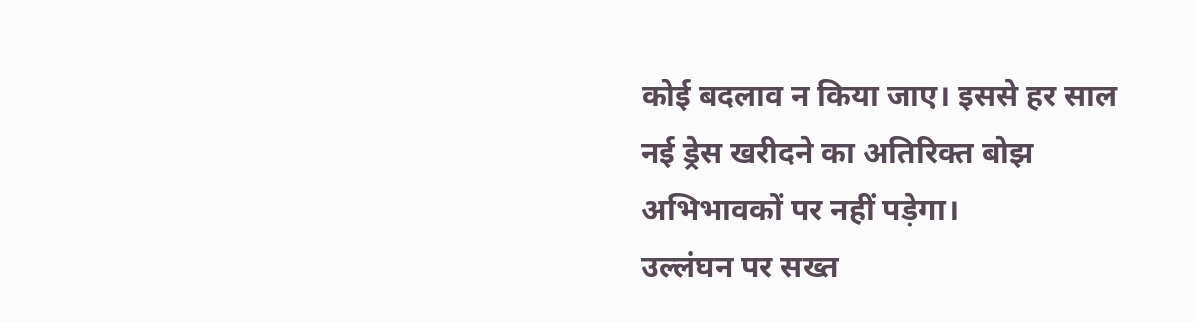कोई बदलाव न किया जाए। इससे हर साल नई ड्रेस खरीदने का अतिरिक्त बोझ अभिभावकों पर नहीं पड़ेगा।
उल्लंघन पर सख्त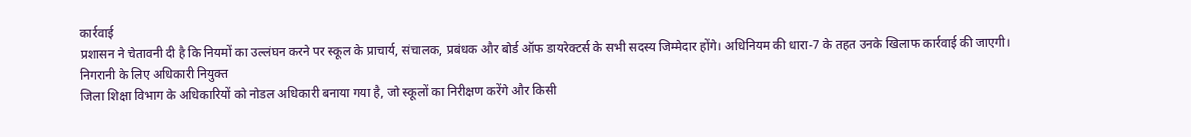कार्रवाई
प्रशासन ने चेतावनी दी है कि नियमों का उल्लंघन करने पर स्कूल के प्राचार्य, संचालक, प्रबंधक और बोर्ड ऑफ डायरेक्टर्स के सभी सदस्य जिम्मेदार होंगे। अधिनियम की धारा-7 के तहत उनके खिलाफ कार्रवाई की जाएगी।
निगरानी के लिए अधिकारी नियुक्त
जिला शिक्षा विभाग के अधिकारियों को नोडल अधिकारी बनाया गया है, जो स्कूलों का निरीक्षण करेंगे और किसी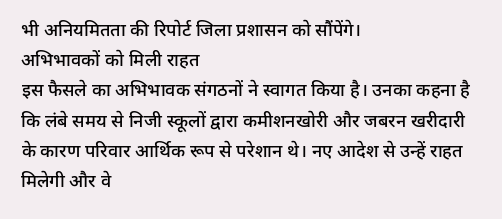भी अनियमितता की रिपोर्ट जिला प्रशासन को सौंपेंगे।
अभिभावकों को मिली राहत
इस फैसले का अभिभावक संगठनों ने स्वागत किया है। उनका कहना है कि लंबे समय से निजी स्कूलों द्वारा कमीशनखोरी और जबरन खरीदारी के कारण परिवार आर्थिक रूप से परेशान थे। नए आदेश से उन्हें राहत मिलेगी और वे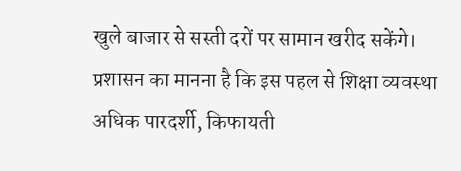खुले बाजार से सस्ती दरों पर सामान खरीद सकेंगे।
प्रशासन का मानना है कि इस पहल से शिक्षा व्यवस्था अधिक पारदर्शी, किफायती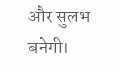और सुलभ बनेगी।